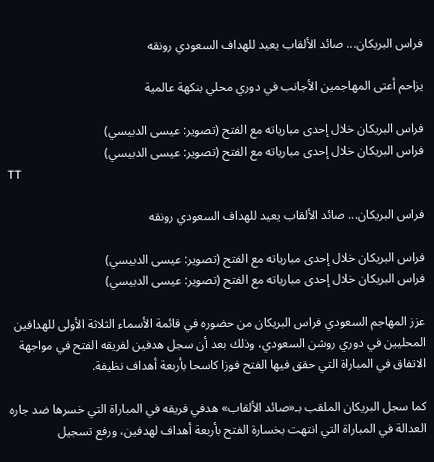فراس البريكان... صائد الألقاب يعيد للهداف السعودي رونقه

يزاحم أعتى المهاجمين الأجانب في دوري محلي بنكهة عالمية

فراس البريكان خلال إحدى مبارياته مع الفتح (تصوير: عيسى الدبيسي)
فراس البريكان خلال إحدى مبارياته مع الفتح (تصوير: عيسى الدبيسي)
TT

فراس البريكان... صائد الألقاب يعيد للهداف السعودي رونقه

فراس البريكان خلال إحدى مبارياته مع الفتح (تصوير: عيسى الدبيسي)
فراس البريكان خلال إحدى مبارياته مع الفتح (تصوير: عيسى الدبيسي)

عزز المهاجم السعودي فراس البريكان من حضوره في قائمة الأسماء الثلاثة الأولى للهدافين المحليين في دوري روشن السعودي، وذلك بعد أن سجل هدفين لفريقه الفتح في مواجهة الاتفاق في المباراة التي حقق فيها الفتح فوزا كاسحا بأربعة أهداف نظيفة.

كما سجل البريكان الملقب بـ«صائد الألقاب» هدفي فريقه في المباراة التي خسرها ضد جاره العدالة في المباراة التي انتهت بخسارة الفتح بأربعة أهداف لهدفين، ورفع تسجيل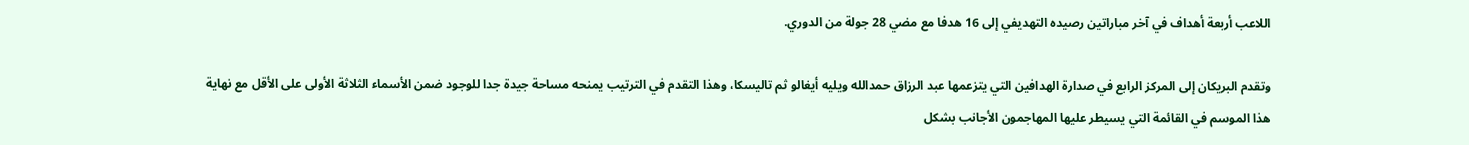اللاعب أربعة أهداف في آخر مباراتين رصيده التهديفي إلى 16 هدفا مع مضي 28 جولة من الدوري.

وتقدم البريكان إلى المركز الرابع في صدارة الهدافين التي يتزعمها عبد الرزاق حمدالله ويليه أيغالو ثم تاليسكا، وهذا التقدم في الترتيب يمنحه مساحة جيدة جدا للوجود ضمن الأسماء الثلاثة الأولى على الأقل مع نهاية هذا الموسم في القائمة التي يسيطر عليها المهاجمون الأجانب بشكل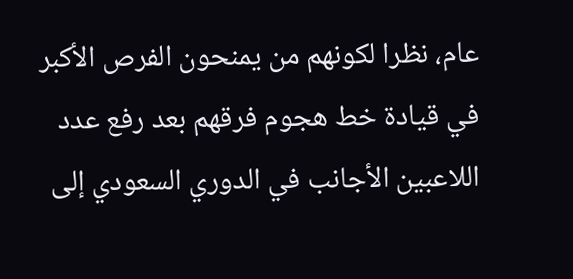عام، نظرا لكونهم من يمنحون الفرص الأكبر في قيادة خط هجوم فرقهم بعد رفع عدد اللاعبين الأجانب في الدوري السعودي إلى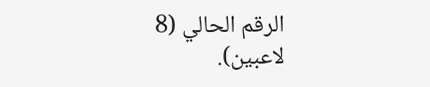الرقم الحالي (8 لاعبين).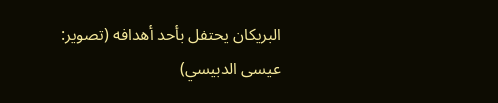البريكان يحتفل بأحد أهدافه (تصوير: عيسى الدبيسي)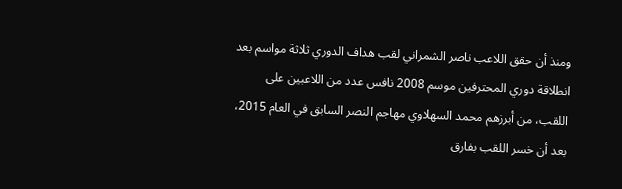ومنذ أن حقق اللاعب ناصر الشمراني لقب هداف الدوري ثلاثة مواسم بعد انطلاقة دوري المحترفين موسم 2008 نافس عدد من اللاعبين على اللقب، من أبرزهم محمد السهلاوي مهاجم النصر السابق في العام 2015، بعد أن خسر اللقب بفارق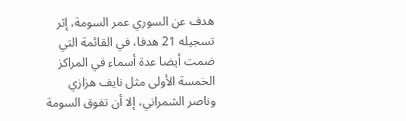هدف عن السوري عمر السومة، إثر تسجيله 21 هدفا، في القائمة التي ضمت أيضا عدة أسماء في المراكز الخمسة الأولى مثل نايف هزازي وناصر الشمراني، إلا أن تفوق السومة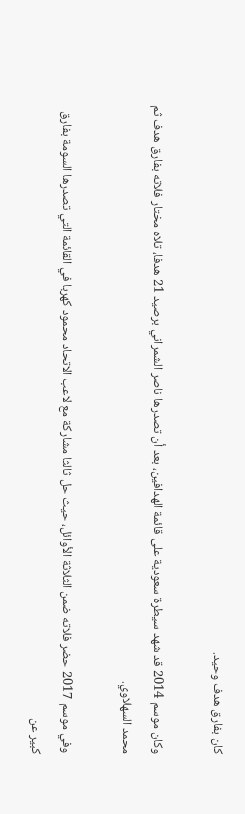كان بفارق هدف وحيد.

وكان موسم 2014 قد شهد سيطرة سعودية على قائمة الهدافين، بعد أن تصدرها ناصر الشمراني برصيد 21 هدفا، تلاه مختار فلاته بفارق هدف ثم محمد السهلاوي.

وفي موسم 2017 حضر فلاته ضمن الثلاثة الأوائل، حيث حل ثالثا مشاركة مع لاعب الاتحاد محمود كهربا في القائمة التي تصدرها السومة بفارق كبير عن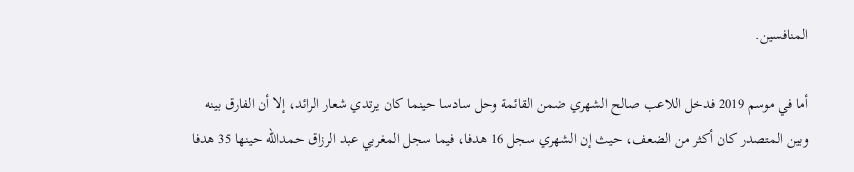المنافسين.

أما في موسم 2019 فدخل اللاعب صالح الشهري ضمن القائمة وحل سادسا حينما كان يرتدي شعار الرائد، إلا أن الفارق بينه وبين المتصدر كان أكثر من الضعف، حيث إن الشهري سجل 16 هدفا، فيما سجل المغربي عبد الرزاق حمدالله حينها 35 هدفا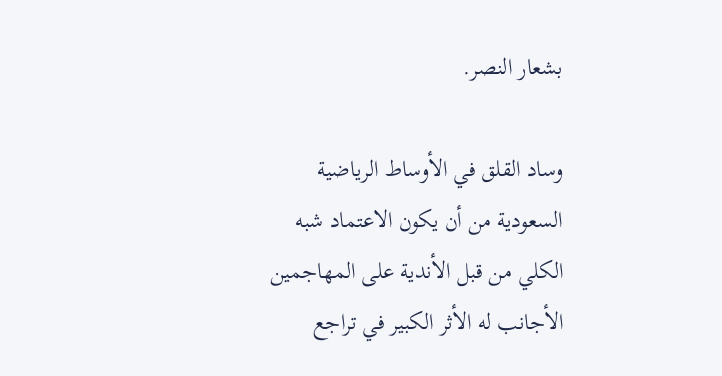بشعار النصر.

وساد القلق في الأوساط الرياضية السعودية من أن يكون الاعتماد شبه الكلي من قبل الأندية على المهاجمين الأجانب له الأثر الكبير في تراجع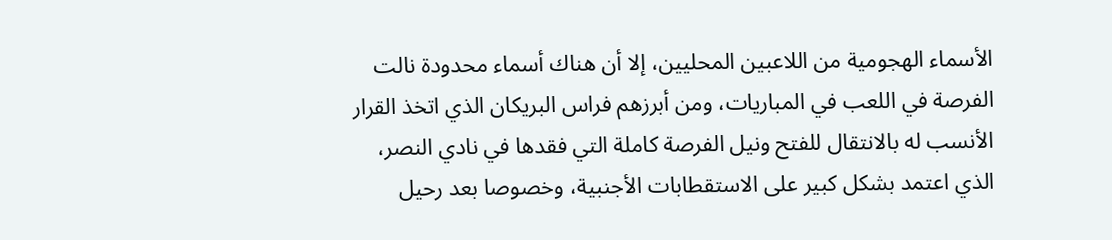الأسماء الهجومية من اللاعبين المحليين، إلا أن هناك أسماء محدودة نالت الفرصة في اللعب في المباريات، ومن أبرزهم فراس البريكان الذي اتخذ القرار الأنسب له بالانتقال للفتح ونيل الفرصة كاملة التي فقدها في نادي النصر، الذي اعتمد بشكل كبير على الاستقطابات الأجنبية، وخصوصا بعد رحيل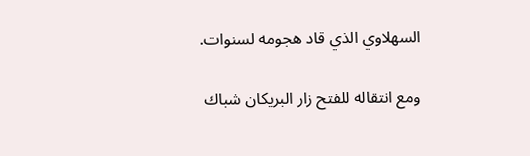السهلاوي الذي قاد هجومه لسنوات.

ومع انتقاله للفتح زار البريكان شباك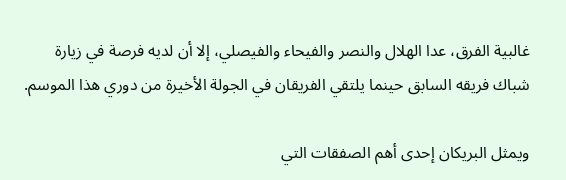غالبية الفرق، عدا الهلال والنصر والفيحاء والفيصلي، إلا أن لديه فرصة في زيارة شباك فريقه السابق حينما يلتقي الفريقان في الجولة الأخيرة من دوري هذا الموسم.

ويمثل البريكان إحدى أهم الصفقات التي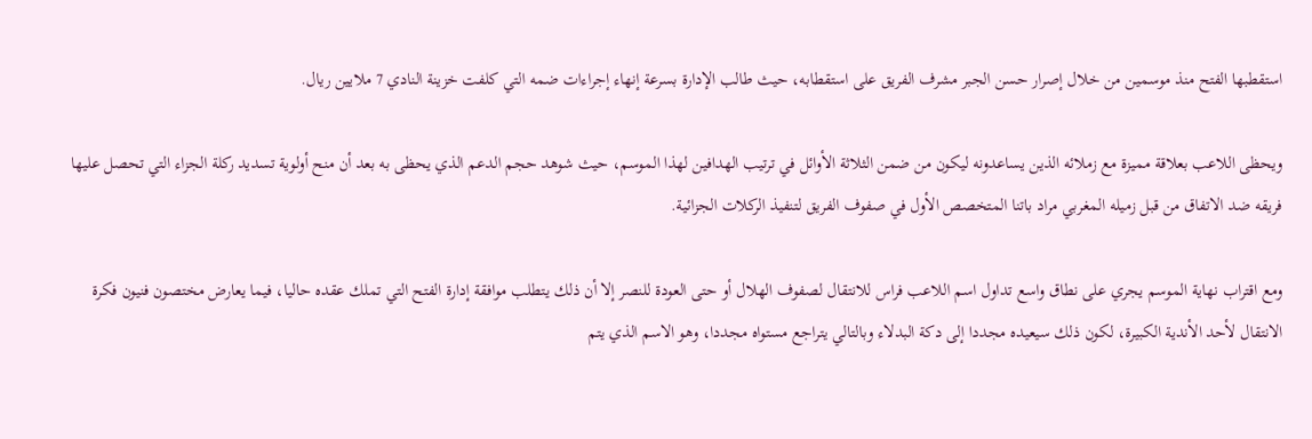استقطبها الفتح منذ موسمين من خلال إصرار حسن الجبر مشرف الفريق على استقطابه، حيث طالب الإدارة بسرعة إنهاء إجراءات ضمه التي كلفت خزينة النادي 7 ملايين ريال.

ويحظى اللاعب بعلاقة مميزة مع زملائه الذين يساعدونه ليكون من ضمن الثلاثة الأوائل في ترتيب الهدافين لهذا الموسم، حيث شوهد حجم الدعم الذي يحظى به بعد أن منح أولوية تسديد ركلة الجزاء التي تحصل عليها فريقه ضد الاتفاق من قبل زميله المغربي مراد باتنا المتخصص الأول في صفوف الفريق لتنفيذ الركلات الجزائية.

ومع اقتراب نهاية الموسم يجري على نطاق واسع تداول اسم اللاعب فراس للانتقال لصفوف الهلال أو حتى العودة للنصر إلا أن ذلك يتطلب موافقة إدارة الفتح التي تملك عقده حاليا، فيما يعارض مختصون فنيون فكرة الانتقال لأحد الأندية الكبيرة، لكون ذلك سيعيده مجددا إلى دكة البدلاء وبالتالي يتراجع مستواه مجددا، وهو الاسم الذي يتم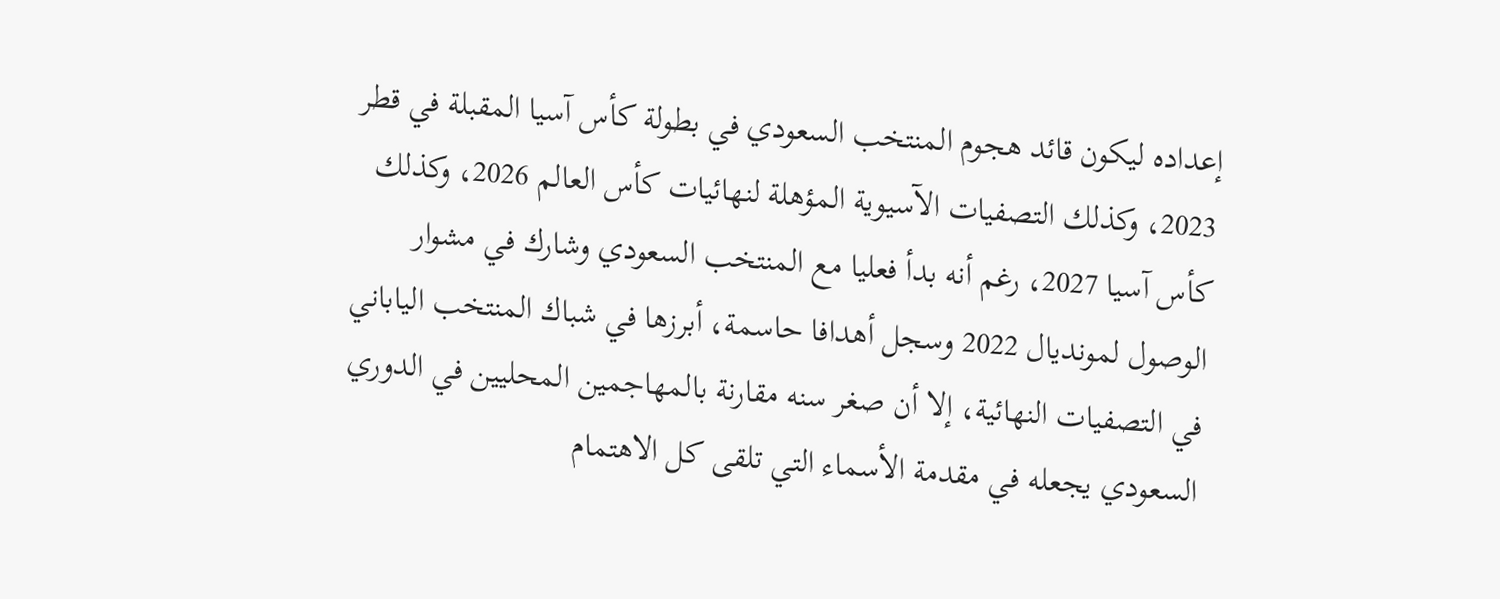إعداده ليكون قائد هجوم المنتخب السعودي في بطولة كأس آسيا المقبلة في قطر 2023، وكذلك التصفيات الآسيوية المؤهلة لنهائيات كأس العالم 2026، وكذلك كأس آسيا 2027، رغم أنه بدأ فعليا مع المنتخب السعودي وشارك في مشوار الوصول لمونديال 2022 وسجل أهدافا حاسمة، أبرزها في شباك المنتخب الياباني في التصفيات النهائية، إلا أن صغر سنه مقارنة بالمهاجمين المحليين في الدوري السعودي يجعله في مقدمة الأسماء التي تلقى كل الاهتمام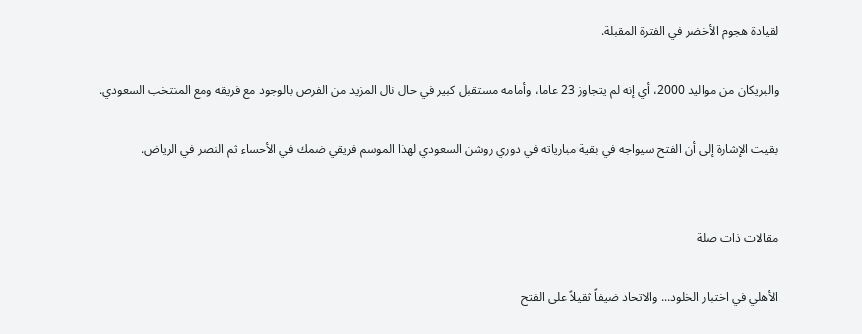لقيادة هجوم الأخضر في الفترة المقبلة.

والبريكان من مواليد 2000، أي إنه لم يتجاوز 23 عاما، وأمامه مستقبل كبير في حال نال المزيد من الفرص بالوجود مع فريقه ومع المنتخب السعودي.

بقيت الإشارة إلى أن الفتح سيواجه في بقية مبارياته في دوري روشن السعودي لهذا الموسم فريقي ضمك في الأحساء ثم النصر في الرياض.


مقالات ذات صلة

الأهلي في اختبار الخلود... والاتحاد ضيفاً ثقيلاً على الفتح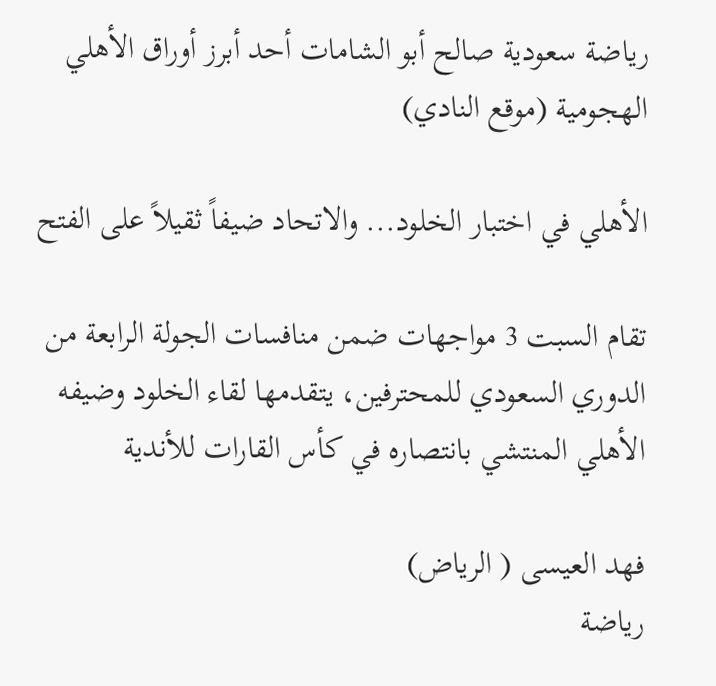رياضة سعودية صالح أبو الشامات أحد أبرز أوراق الأهلي الهجومية (موقع النادي)

الأهلي في اختبار الخلود... والاتحاد ضيفاً ثقيلاً على الفتح

تقام السبت 3 مواجهات ضمن منافسات الجولة الرابعة من الدوري السعودي للمحترفين، يتقدمها لقاء الخلود وضيفه الأهلي المنتشي بانتصاره في كأس القارات للأندية

فهد العيسى ( الرياض)
رياضة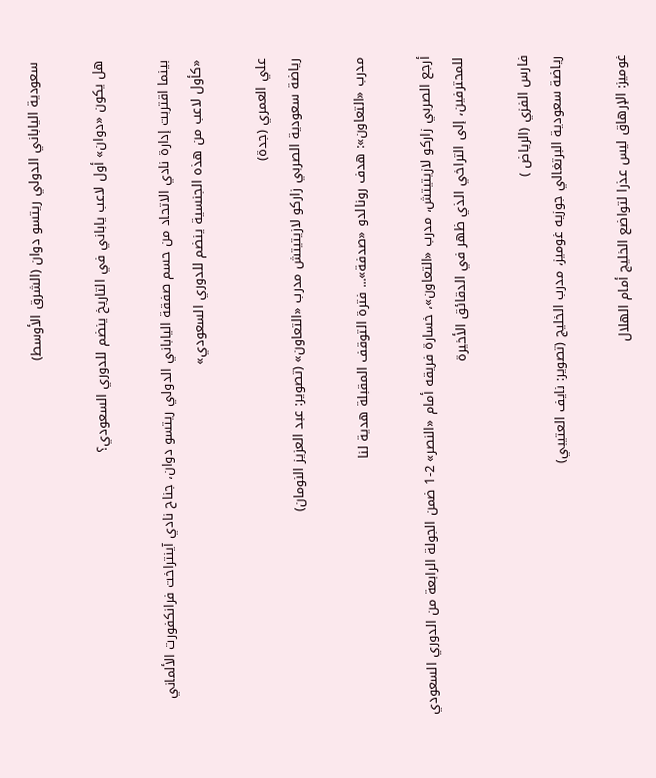سعودية الياباني الدولي ريتسو دوان (الشرق الأوسط)

هل يكون «دوان» أول لاعب ياباني في التاريخ ينضم للدوري السعودي؟

بينما اقتربت إدارة نادي الاتحاد من حسم صفقة الياباني الدولي ريتسو دوان، جناح نادي آينتراخت فرانكفورت الألماني «كأول لاعب من هذه الجنسية ينضم للدوري السعودي»

علي العمري (جدة)
رياضة سعودية الصربي زاركو لازيتيتش مدرب «التعاون» (تصوير: عبد العزيز النومان)

مدرب «التعاون»: هدف رونالدو «صدفة»... فترة التوقف المقبلة هدية لنا

أرجع الصربي زاركو لازيتيتش، مدرب «التعاون»، خسارة فريقه أمام «النصر» 2-1 ضمن الجولة الرابعة من الدوري السعودي للمحترفين، إلى التراخي الذي ظهر في الدقائق الأخيرة

فارس الفزي (الرياض )
رياضة سعودية البرتغالي جوزيه غوميز، مدرب الخليج (تصوير: نايف العتيبي)

غوميز: الإرهاق ليس عذرا لتواضع الخليج أمام الهلال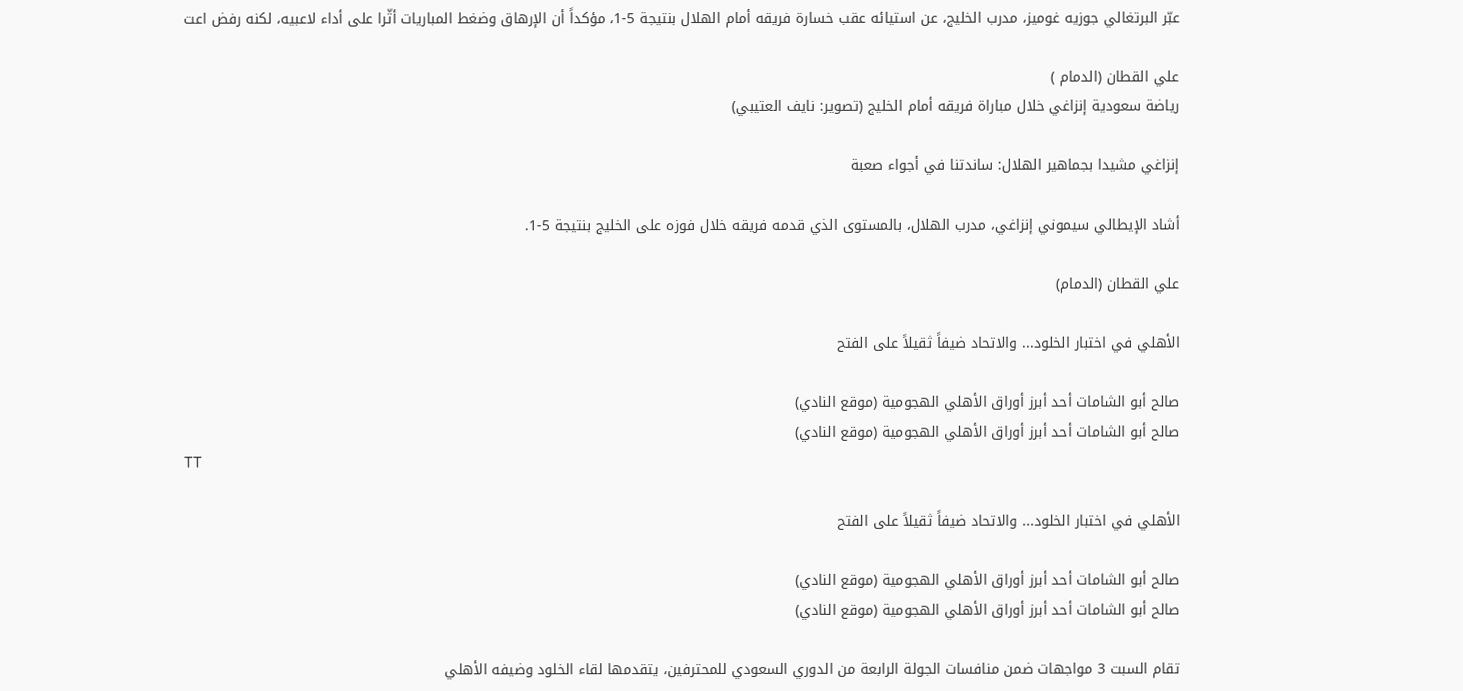عبّر البرتغالي جوزيه غوميز، مدرب الخليج، عن استيائه عقب خسارة فريقه أمام الهلال بنتيجة 5-1، مؤكداً أن الإرهاق وضغط المباريات أثّرا على أداء لاعبيه، لكنه رفض اعت

علي القطان (الدمام )
رياضة سعودية إنزاغي خلال مباراة فريقه أمام الخليج (تصوير: نايف العتيبي)

إنزاغي مشيدا بجماهير الهلال: ساندتنا في أجواء صعبة

أشاد الإيطالي سيموني إنزاغي، مدرب الهلال، بالمستوى الذي قدمه فريقه خلال فوزه على الخليج بنتيجة 5-1.

علي القطان (الدمام)

الأهلي في اختبار الخلود... والاتحاد ضيفاً ثقيلاً على الفتح

صالح أبو الشامات أحد أبرز أوراق الأهلي الهجومية (موقع النادي)
صالح أبو الشامات أحد أبرز أوراق الأهلي الهجومية (موقع النادي)
TT

الأهلي في اختبار الخلود... والاتحاد ضيفاً ثقيلاً على الفتح

صالح أبو الشامات أحد أبرز أوراق الأهلي الهجومية (موقع النادي)
صالح أبو الشامات أحد أبرز أوراق الأهلي الهجومية (موقع النادي)

تقام السبت 3 مواجهات ضمن منافسات الجولة الرابعة من الدوري السعودي للمحترفين، يتقدمها لقاء الخلود وضيفه الأهلي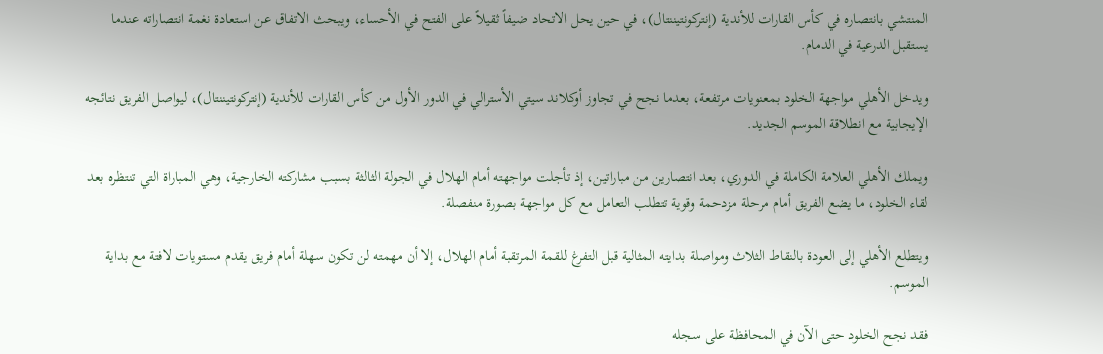المنتشي بانتصاره في كأس القارات للأندية (إنتركونتيننتال)، في حين يحل الاتحاد ضيفاً ثقيلاً على الفتح في الأحساء، ويبحث الاتفاق عن استعادة نغمة انتصاراته عندما يستقبل الدرعية في الدمام.

ويدخل الأهلي مواجهة الخلود بمعنويات مرتفعة، بعدما نجح في تجاوز أوكلاند سيتي الأسترالي في الدور الأول من كأس القارات للأندية (إنتركونتيننتال)، ليواصل الفريق نتائجه الإيجابية مع انطلاقة الموسم الجديد.

ويملك الأهلي العلامة الكاملة في الدوري، بعد انتصارين من مباراتين، إذ تأجلت مواجهته أمام الهلال في الجولة الثالثة بسبب مشاركته الخارجية، وهي المباراة التي تنتظره بعد لقاء الخلود، ما يضع الفريق أمام مرحلة مزدحمة وقوية تتطلب التعامل مع كل مواجهة بصورة منفصلة.

ويتطلع الأهلي إلى العودة بالنقاط الثلاث ومواصلة بدايته المثالية قبل التفرغ للقمة المرتقبة أمام الهلال، إلا أن مهمته لن تكون سهلة أمام فريق يقدم مستويات لافتة مع بداية الموسم.

فقد نجح الخلود حتى الآن في المحافظة على سجله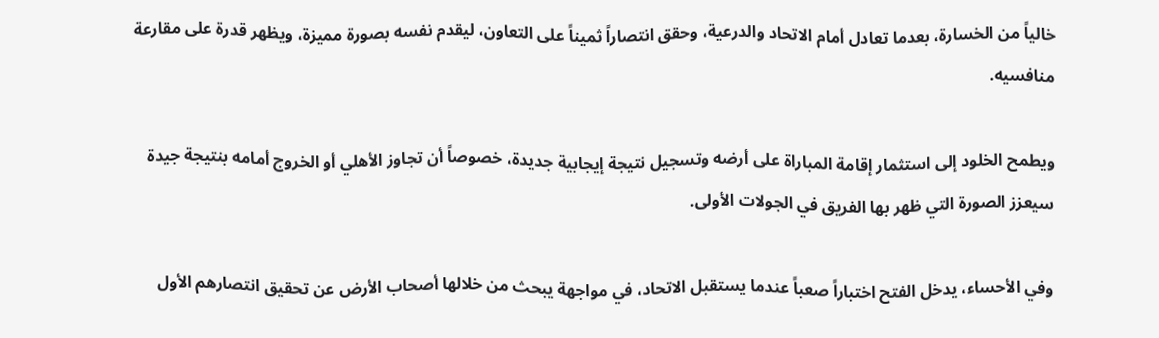خالياً من الخسارة، بعدما تعادل أمام الاتحاد والدرعية، وحقق انتصاراً ثميناً على التعاون، ليقدم نفسه بصورة مميزة، ويظهر قدرة على مقارعة منافسيه.

ويطمح الخلود إلى استثمار إقامة المباراة على أرضه وتسجيل نتيجة إيجابية جديدة، خصوصاً أن تجاوز الأهلي أو الخروج أمامه بنتيجة جيدة سيعزز الصورة التي ظهر بها الفريق في الجولات الأولى.

وفي الأحساء، يدخل الفتح اختباراً صعباً عندما يستقبل الاتحاد، في مواجهة يبحث من خلالها أصحاب الأرض عن تحقيق انتصارهم الأول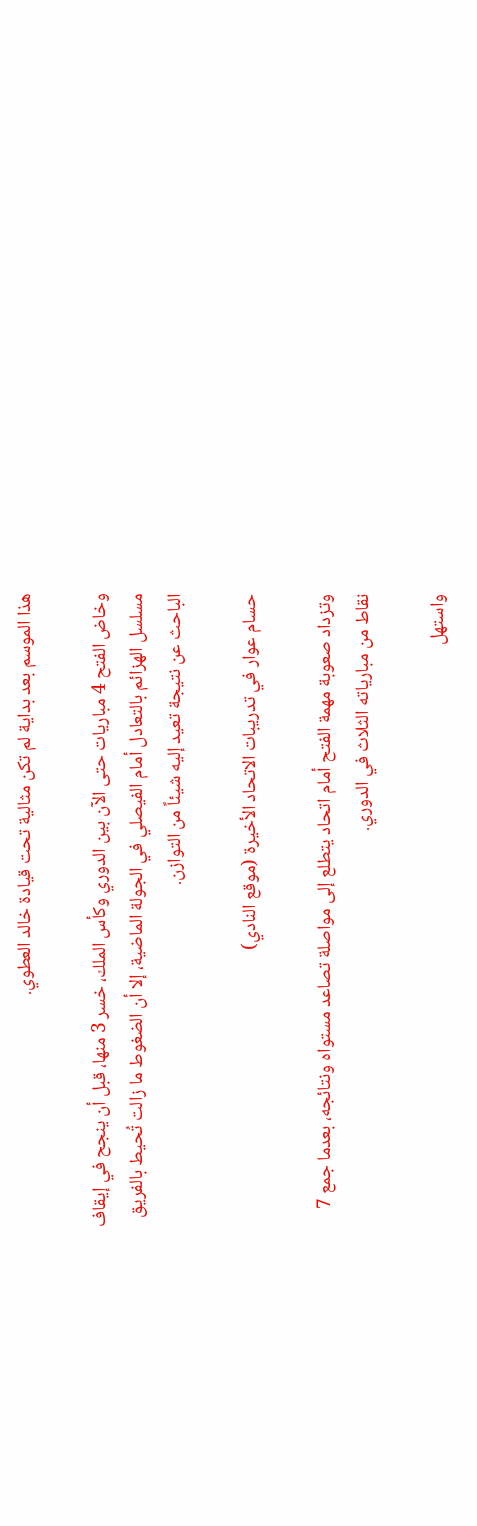هذا الموسم بعد بداية لم تكن مثالية تحت قيادة خالد العطوي.

وخاض الفتح 4 مباريات حتى الآن بين الدوري وكأس الملك، خسر 3 منها، قبل أن ينجح في إيقاف مسلسل الهزائم بالتعادل أمام الفيصلي في الجولة الماضية، إلا أن الضغوط ما زالت تُحيط بالفريق الباحث عن نتيجة تعيد إليه شيئاً من التوازن.

حسام عوار في تدريبات الاتحاد الأخيرة (موقع النادي)

وتزداد صعوبة مهمة الفتح أمام اتحاد يتطلع إلى مواصلة تصاعد مستواه ونتائجه، بعدما جمع 7 نقاط من مبارياته الثلاث في الدوري.

واستهل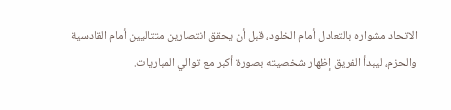الاتحاد مشواره بالتعادل أمام الخلود، قبل أن يحقق انتصارين متتاليين أمام القادسية والحزم، ليبدأ الفريق إظهار شخصيته بصورة أكبر مع توالي المباريات.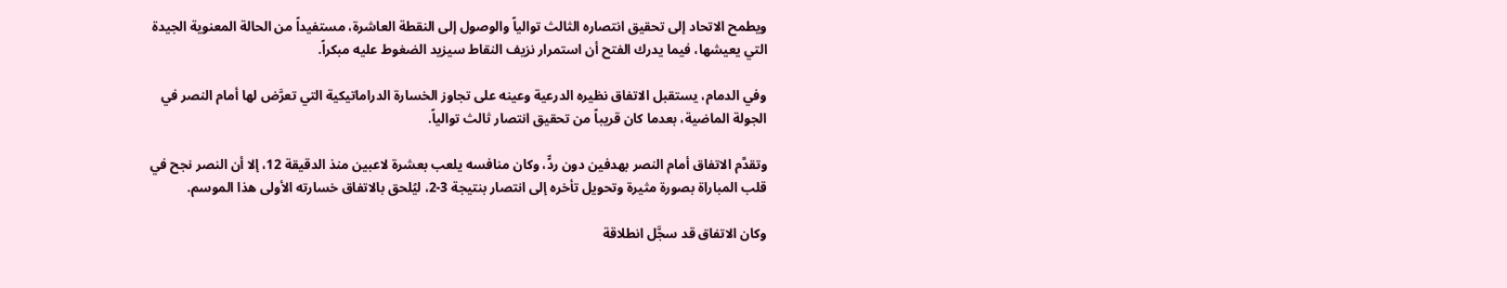ويطمح الاتحاد إلى تحقيق انتصاره الثالث توالياً والوصول إلى النقطة العاشرة، مستفيداً من الحالة المعنوية الجيدة التي يعيشها، فيما يدرك الفتح أن استمرار نزيف النقاط سيزيد الضغوط عليه مبكراً.

وفي الدمام، يستقبل الاتفاق نظيره الدرعية وعينه على تجاوز الخسارة الدراماتيكية التي تعرَّض لها أمام النصر في الجولة الماضية، بعدما كان قريباً من تحقيق انتصار ثالث توالياً.

وتقدَّم الاتفاق أمام النصر بهدفين دون ردٍّ، وكان منافسه يلعب بعشرة لاعبين منذ الدقيقة 12، إلا أن النصر نجح في قلب المباراة بصورة مثيرة وتحويل تأخره إلى انتصار بنتيجة 3-2، ليُلحق بالاتفاق خسارته الأولى هذا الموسم.

وكان الاتفاق قد سجَّل انطلاقة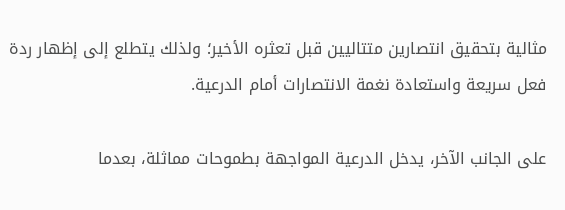مثالية بتحقيق انتصارين متتاليين قبل تعثره الأخير؛ ولذلك يتطلع إلى إظهار ردة فعل سريعة واستعادة نغمة الانتصارات أمام الدرعية.

على الجانب الآخر، يدخل الدرعية المواجهة بطموحات مماثلة، بعدما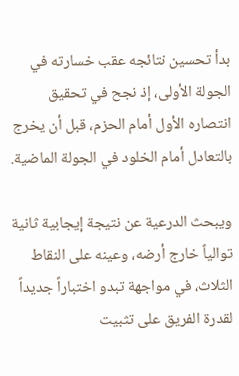بدأ تحسين نتائجه عقب خسارته في الجولة الأولى، إذ نجح في تحقيق انتصاره الأول أمام الحزم، قبل أن يخرج بالتعادل أمام الخلود في الجولة الماضية.

ويبحث الدرعية عن نتيجة إيجابية ثانية توالياً خارج أرضه، وعينه على النقاط الثلاث، في مواجهة تبدو اختباراً جديداً لقدرة الفريق على تثبيت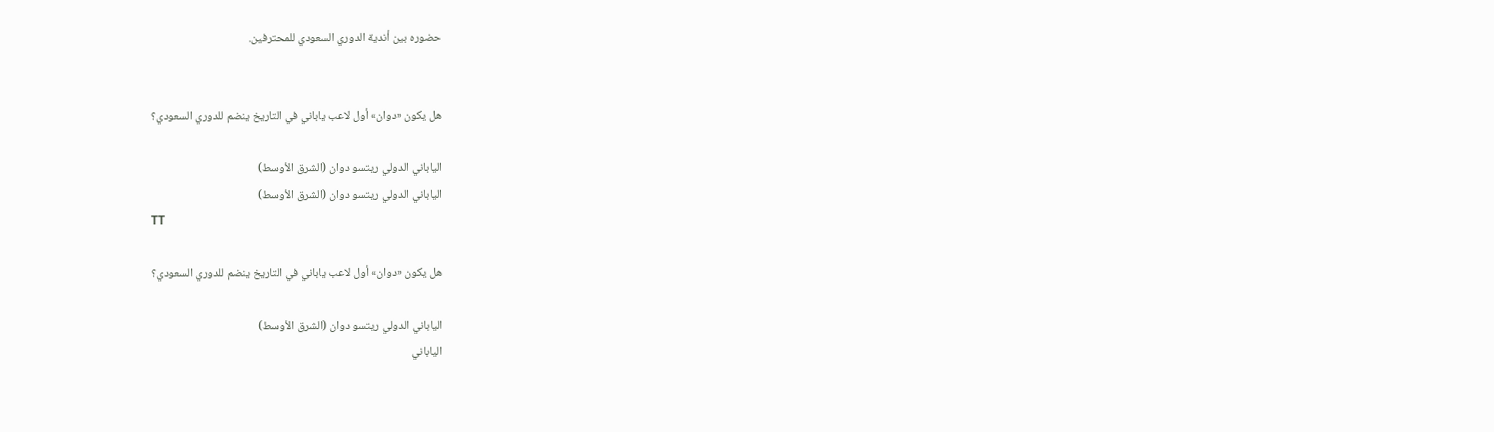حضوره بين أندية الدوري السعودي للمحترفين.


هل يكون «دوان» أول لاعب ياباني في التاريخ ينضم للدوري السعودي؟

الياباني الدولي ريتسو دوان (الشرق الأوسط)
الياباني الدولي ريتسو دوان (الشرق الأوسط)
TT

هل يكون «دوان» أول لاعب ياباني في التاريخ ينضم للدوري السعودي؟

الياباني الدولي ريتسو دوان (الشرق الأوسط)
الياباني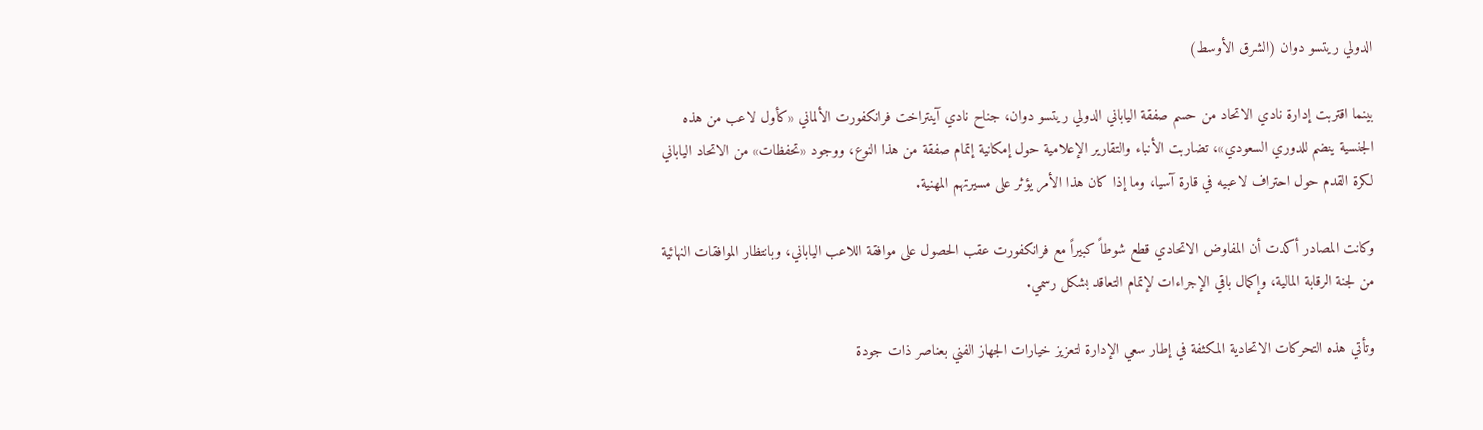الدولي ريتسو دوان (الشرق الأوسط)

بينما اقتربت إدارة نادي الاتحاد من حسم صفقة الياباني الدولي ريتسو دوان، جناح نادي آينتراخت فرانكفورت الألماني «كأول لاعب من هذه الجنسية ينضم للدوري السعودي»، تضاربت الأنباء والتقارير الإعلامية حول إمكانية إتمام صفقة من هذا النوع، ووجود «تحفظات» من الاتحاد الياباني لكرة القدم حول احتراف لاعبيه في قارة آسيا، وما إذا كان هذا الأمر يؤثر على مسيرتهم المهنية.

وكانت المصادر أكدت أن المفاوض الاتحادي قطع شوطاً كبيراً مع فرانكفورت عقب الحصول على موافقة اللاعب الياباني، وبانتظار الموافقات النهائية من لجنة الرقابة المالية، وإكمال باقي الإجراءات لإتمام التعاقد بشكل رسمي.

وتأتي هذه التحركات الاتحادية المكثفة في إطار سعي الإدارة لتعزيز خيارات الجهاز الفني بعناصر ذات جودة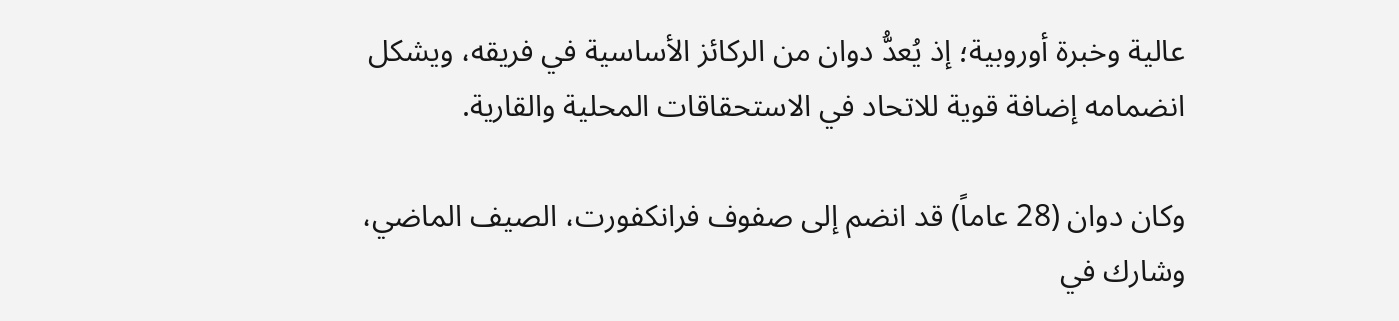عالية وخبرة أوروبية؛ إذ يُعدُّ دوان من الركائز الأساسية في فريقه، ويشكل انضمامه إضافة قوية للاتحاد في الاستحقاقات المحلية والقارية.

وكان دوان (28 عاماً) قد انضم إلى صفوف فرانكفورت، الصيف الماضي، وشارك في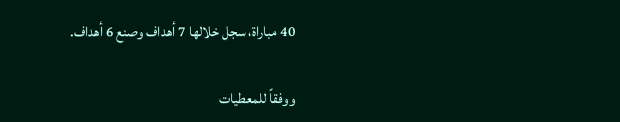40 مباراة، سجل خلالها 7 أهداف وصنع 6 أهداف.

ووفقاً للمعطيات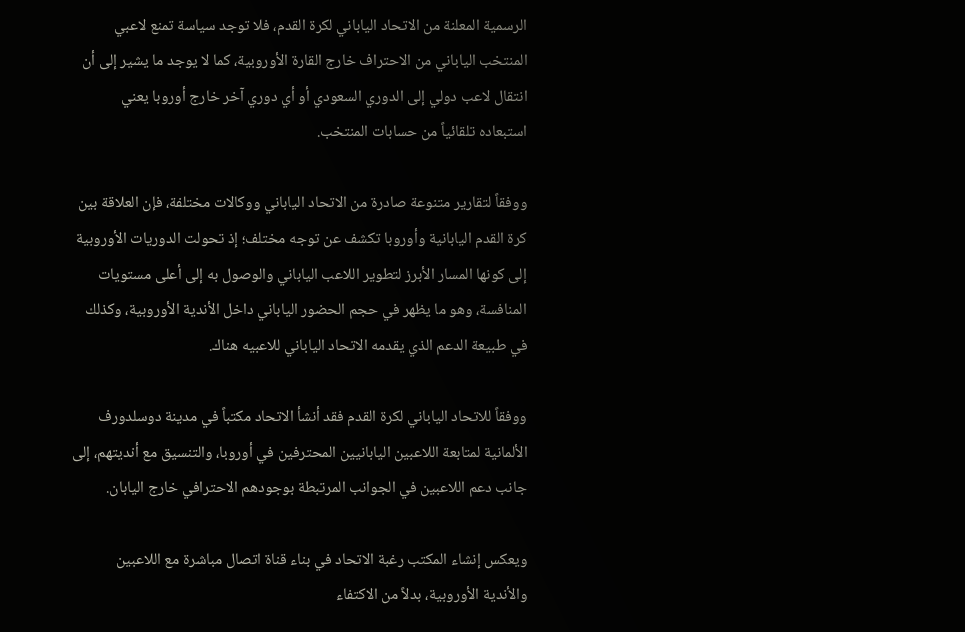الرسمية المعلنة من الاتحاد الياباني لكرة القدم، فلا توجد سياسة تمنع لاعبي المنتخب الياباني من الاحتراف خارج القارة الأوروبية، كما لا يوجد ما يشير إلى أن انتقال لاعب دولي إلى الدوري السعودي أو أي دوري آخر خارج أوروبا يعني استبعاده تلقائياً من حسابات المنتخب.

ووفقاً لتقارير متنوعة صادرة من الاتحاد الياباني ووكالات مختلفة، فإن العلاقة بين كرة القدم اليابانية وأوروبا تكشف عن توجه مختلف؛ إذ تحولت الدوريات الأوروبية إلى كونها المسار الأبرز لتطوير اللاعب الياباني والوصول به إلى أعلى مستويات المنافسة، وهو ما يظهر في حجم الحضور الياباني داخل الأندية الأوروبية، وكذلك في طبيعة الدعم الذي يقدمه الاتحاد الياباني للاعبيه هناك.

ووفقاً للاتحاد الياباني لكرة القدم فقد أنشأ الاتحاد مكتباً في مدينة دوسلدورف الألمانية لمتابعة اللاعبين اليابانيين المحترفين في أوروبا، والتنسيق مع أنديتهم، إلى جانب دعم اللاعبين في الجوانب المرتبطة بوجودهم الاحترافي خارج اليابان.

ويعكس إنشاء المكتب رغبة الاتحاد في بناء قناة اتصال مباشرة مع اللاعبين والأندية الأوروبية، بدلاً من الاكتفاء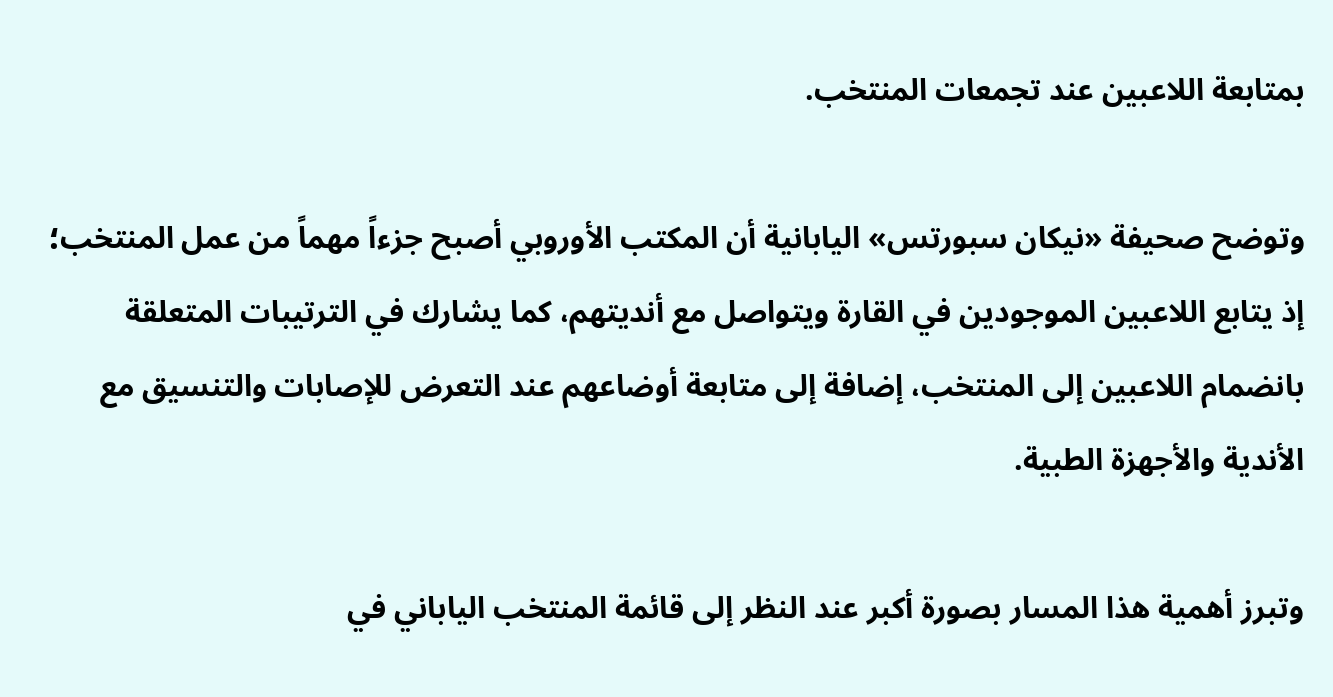بمتابعة اللاعبين عند تجمعات المنتخب.

وتوضح صحيفة «نيكان سبورتس» اليابانية أن المكتب الأوروبي أصبح جزءاً مهماً من عمل المنتخب؛ إذ يتابع اللاعبين الموجودين في القارة ويتواصل مع أنديتهم، كما يشارك في الترتيبات المتعلقة بانضمام اللاعبين إلى المنتخب، إضافة إلى متابعة أوضاعهم عند التعرض للإصابات والتنسيق مع الأندية والأجهزة الطبية.

وتبرز أهمية هذا المسار بصورة أكبر عند النظر إلى قائمة المنتخب الياباني في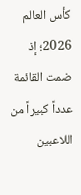كأس العالم 2026؛ إذ ضمت القائمة عدداً كبيراً من اللاعبين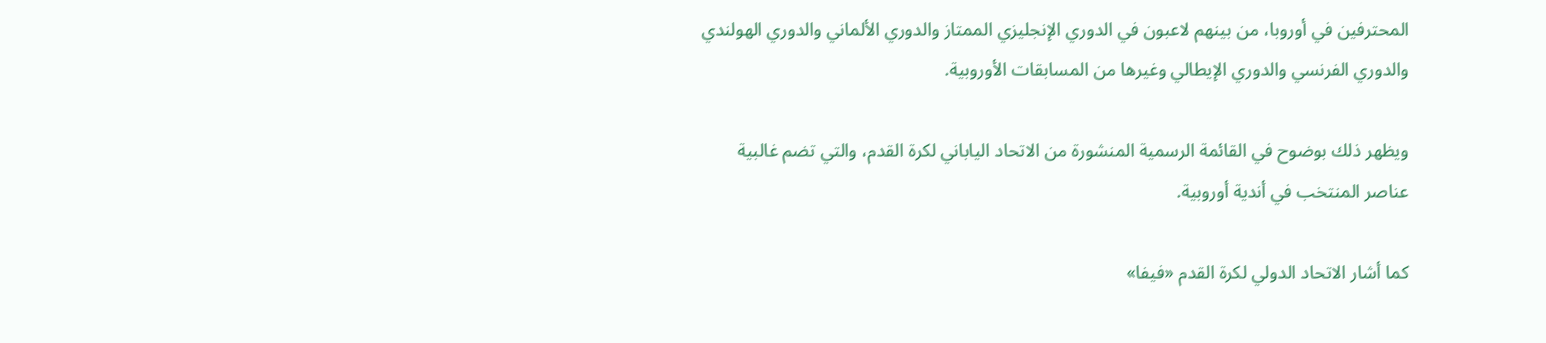المحترفين في أوروبا، من بينهم لاعبون في الدوري الإنجليزي الممتاز والدوري الألماني والدوري الهولندي والدوري الفرنسي والدوري الإيطالي وغيرها من المسابقات الأوروبية.

ويظهر ذلك بوضوح في القائمة الرسمية المنشورة من الاتحاد الياباني لكرة القدم، والتي تضم غالبية عناصر المنتخب في أندية أوروبية.

كما أشار الاتحاد الدولي لكرة القدم «فيفا»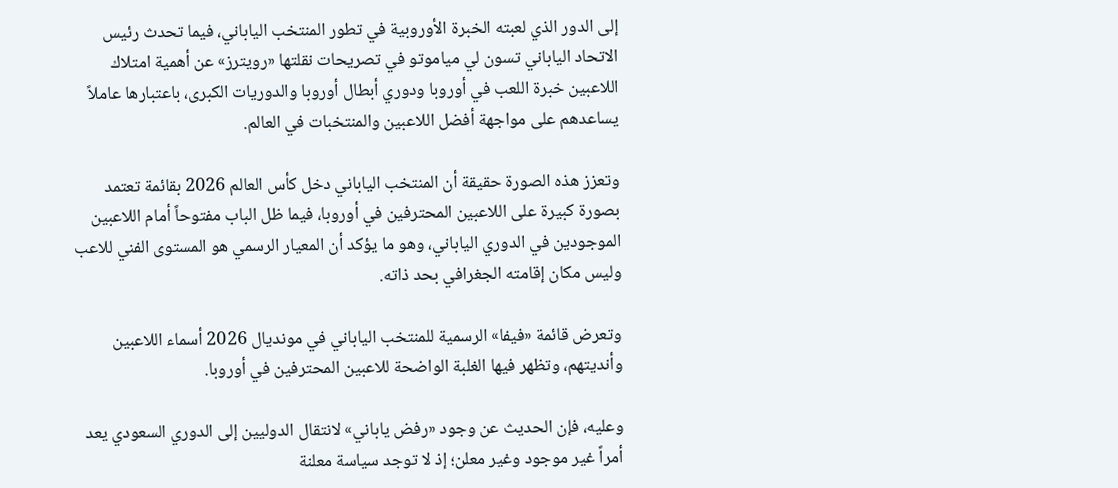إلى الدور الذي لعبته الخبرة الأوروبية في تطور المنتخب الياباني، فيما تحدث رئيس الاتحاد الياباني تسون لي مياموتو في تصريحات نقلتها «رويترز» عن أهمية امتلاك اللاعبين خبرة اللعب في أوروبا ودوري أبطال أوروبا والدوريات الكبرى، باعتبارها عاملاً يساعدهم على مواجهة أفضل اللاعبين والمنتخبات في العالم.

وتعزز هذه الصورة حقيقة أن المنتخب الياباني دخل كأس العالم 2026 بقائمة تعتمد بصورة كبيرة على اللاعبين المحترفين في أوروبا، فيما ظل الباب مفتوحاً أمام اللاعبين الموجودين في الدوري الياباني، وهو ما يؤكد أن المعيار الرسمي هو المستوى الفني للاعب وليس مكان إقامته الجغرافي بحد ذاته.

وتعرض قائمة «فيفا» الرسمية للمنتخب الياباني في مونديال 2026 أسماء اللاعبين وأنديتهم، وتظهر فيها الغلبة الواضحة للاعبين المحترفين في أوروبا.

وعليه، فإن الحديث عن وجود «رفض ياباني» لانتقال الدوليين إلى الدوري السعودي يعد أمراً غير موجود وغير معلن؛ إذ لا توجد سياسة معلنة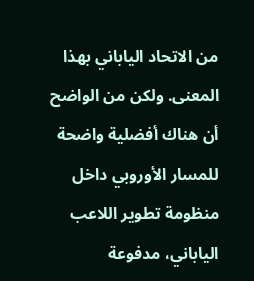من الاتحاد الياباني بهذا المعنى. ولكن من الواضح أن هناك أفضلية واضحة للمسار الأوروبي داخل منظومة تطوير اللاعب الياباني، مدفوعة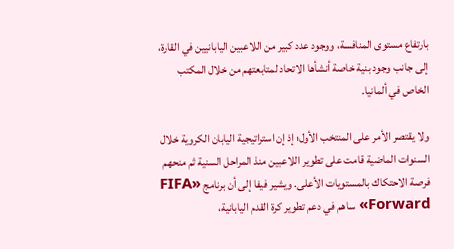بارتفاع مستوى المنافسة، ووجود عدد كبير من اللاعبين اليابانيين في القارة، إلى جانب وجود بنية خاصة أنشأها الاتحاد لمتابعتهم من خلال المكتب الخاص في ألمانيا.

ولا يقتصر الأمر على المنتخب الأول؛ إذ إن استراتيجية اليابان الكروية خلال السنوات الماضية قامت على تطوير اللاعبين منذ المراحل السنية ثم منحهم فرصة الاحتكاك بالمستويات الأعلى. ويشير فيفا إلى أن برنامج «FIFA Forward» ساهم في دعم تطوير كرة القدم اليابانية،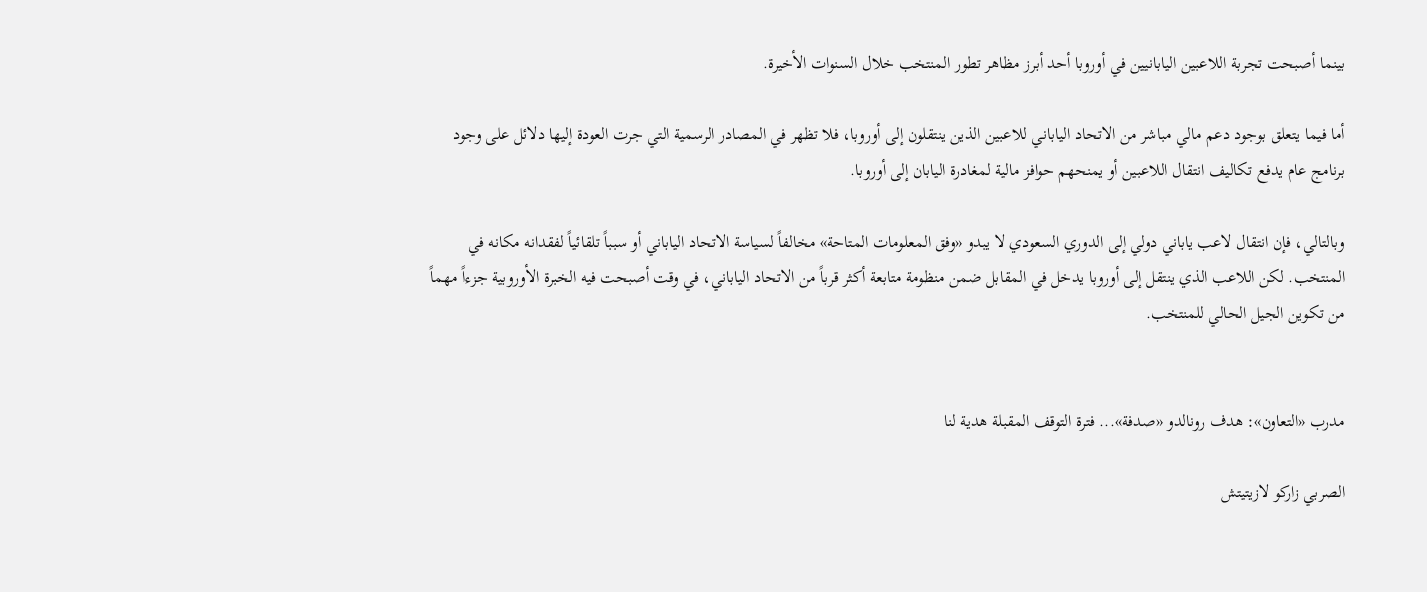بينما أصبحت تجربة اللاعبين اليابانيين في أوروبا أحد أبرز مظاهر تطور المنتخب خلال السنوات الأخيرة.

أما فيما يتعلق بوجود دعم مالي مباشر من الاتحاد الياباني للاعبين الذين ينتقلون إلى أوروبا، فلا تظهر في المصادر الرسمية التي جرت العودة إليها دلائل على وجود برنامج عام يدفع تكاليف انتقال اللاعبين أو يمنحهم حوافز مالية لمغادرة اليابان إلى أوروبا.

وبالتالي، فإن انتقال لاعب ياباني دولي إلى الدوري السعودي لا يبدو «وفق المعلومات المتاحة» مخالفاً لسياسة الاتحاد الياباني أو سبباً تلقائياً لفقدانه مكانه في المنتخب. لكن اللاعب الذي ينتقل إلى أوروبا يدخل في المقابل ضمن منظومة متابعة أكثر قرباً من الاتحاد الياباني، في وقت أصبحت فيه الخبرة الأوروبية جزءاً مهماً من تكوين الجيل الحالي للمنتخب.


مدرب «التعاون»: هدف رونالدو «صدفة»... فترة التوقف المقبلة هدية لنا

الصربي زاركو لازيتيتش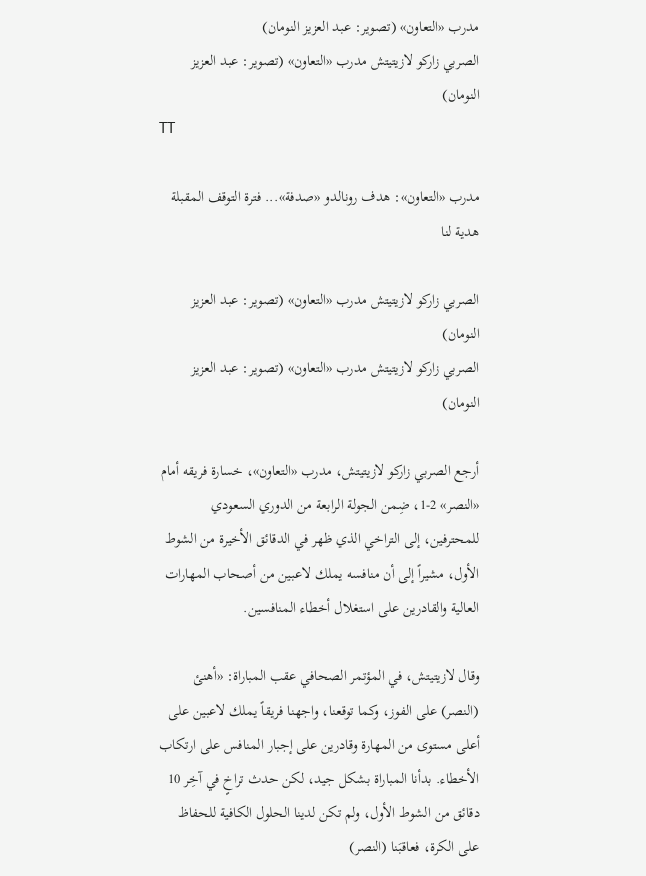مدرب «التعاون» (تصوير: عبد العزيز النومان)
الصربي زاركو لازيتيتش مدرب «التعاون» (تصوير: عبد العزيز النومان)
TT

مدرب «التعاون»: هدف رونالدو «صدفة»... فترة التوقف المقبلة هدية لنا

الصربي زاركو لازيتيتش مدرب «التعاون» (تصوير: عبد العزيز النومان)
الصربي زاركو لازيتيتش مدرب «التعاون» (تصوير: عبد العزيز النومان)

أرجع الصربي زاركو لازيتيتش، مدرب «التعاون»، خسارة فريقه أمام «النصر» 2-1، ضِمن الجولة الرابعة من الدوري السعودي للمحترفين، إلى التراخي الذي ظهر في الدقائق الأخيرة من الشوط الأول، مشيراً إلى أن منافسه يملك لاعبين من أصحاب المهارات العالية والقادرين على استغلال أخطاء المنافسين.

وقال لازيتيتش، في المؤتمر الصحافي عقب المباراة: «أهنئ (النصر) على الفوز، وكما توقعنا، واجهنا فريقاً يملك لاعبين على أعلى مستوى من المهارة وقادرين على إجبار المنافس على ارتكاب الأخطاء. بدأنا المباراة بشكل جيد، لكن حدث تراخٍ في آخِر 10 دقائق من الشوط الأول، ولم تكن لدينا الحلول الكافية للحفاظ على الكرة، فعاقبَنا (النصر)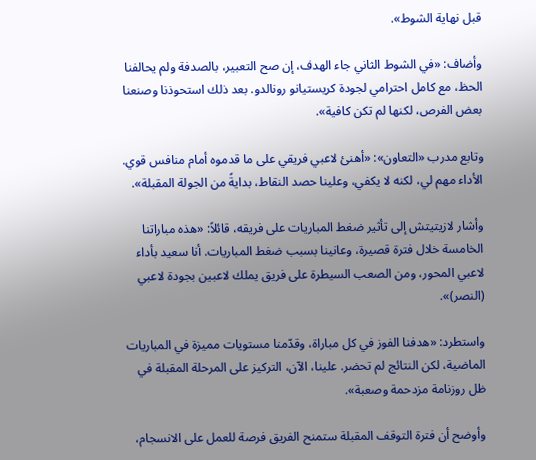قبل نهاية الشوط».

وأضاف: «في الشوط الثاني جاء الهدف، إن صح التعبير، بالصدفة ولم يحالفنا الحظ، مع كامل احترامي لجودة كريستيانو رونالدو. بعد ذلك استحوذنا وصنعنا بعض الفرص، لكنها لم تكن كافية».

وتابع مدرب «التعاون»: «أهنئ لاعبي فريقي على ما قدموه أمام منافس قوي. الأداء مهم لي، لكنه لا يكفي، وعلينا حصد النقاط، بدايةً من الجولة المقبلة».

وأشار لازيتيتش إلى تأثير ضغط المباريات على فريقه، قائلاً: «هذه مباراتنا الخامسة خلال فترة قصيرة، وعانينا بسبب ضغط المباريات. أنا سعيد بأداء لاعبي المحور، ومن الصعب السيطرة على فريق يملك لاعبين بجودة لاعبي (النصر)».

واستطرد: «هدفنا الفوز في كل مباراة، وقدّمنا مستويات مميزة في المباريات الماضية، لكن النتائج لم تحضر. علينا، الآن، التركيز على المرحلة المقبلة في ظل روزنامة مزدحمة وصعبة».

وأوضح أن فترة التوقف المقبلة ستمنح الفريق فرصة للعمل على الانسجام،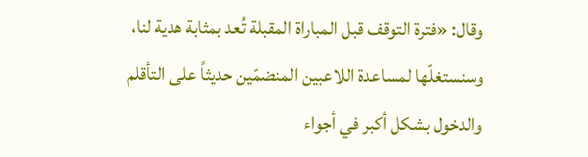وقال: «فترة التوقف قبل المباراة المقبلة تُعد بمثابة هدية لنا، وسنستغلّها لمساعدة اللاعبين المنضمّين حديثاً على التأقلم والدخول بشكل أكبر في أجواء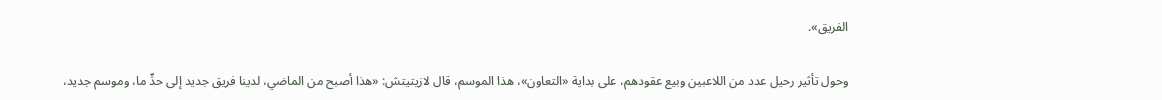الفريق».

وحول تأثير رحيل عدد من اللاعبين وبيع عقودهم، على بداية «التعاون»، هذا الموسم، قال لازيتيتش: «هذا أصبح من الماضي، لدينا فريق جديد إلى حدٍّ ما، وموسم جديد،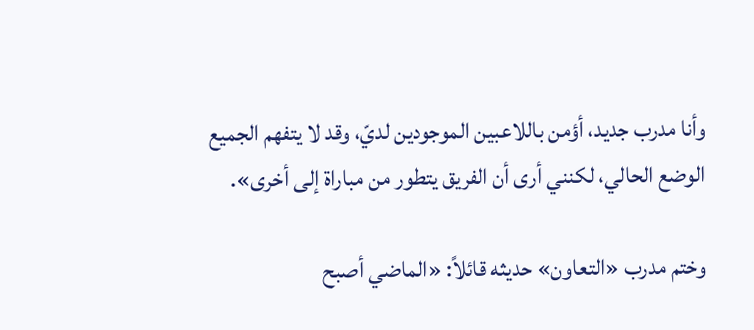وأنا مدرب جديد، أؤمن باللاعبين الموجودين لديّ، وقد لا يتفهم الجميع الوضع الحالي، لكنني أرى أن الفريق يتطور من مباراة إلى أخرى».

وختم مدرب «التعاون» حديثه قائلاً: «الماضي أصبح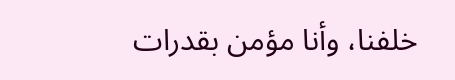خلفنا، وأنا مؤمن بقدرات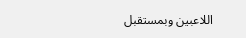اللاعبين وبمستقبل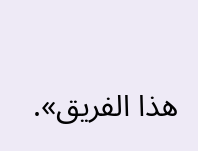هذا الفريق».